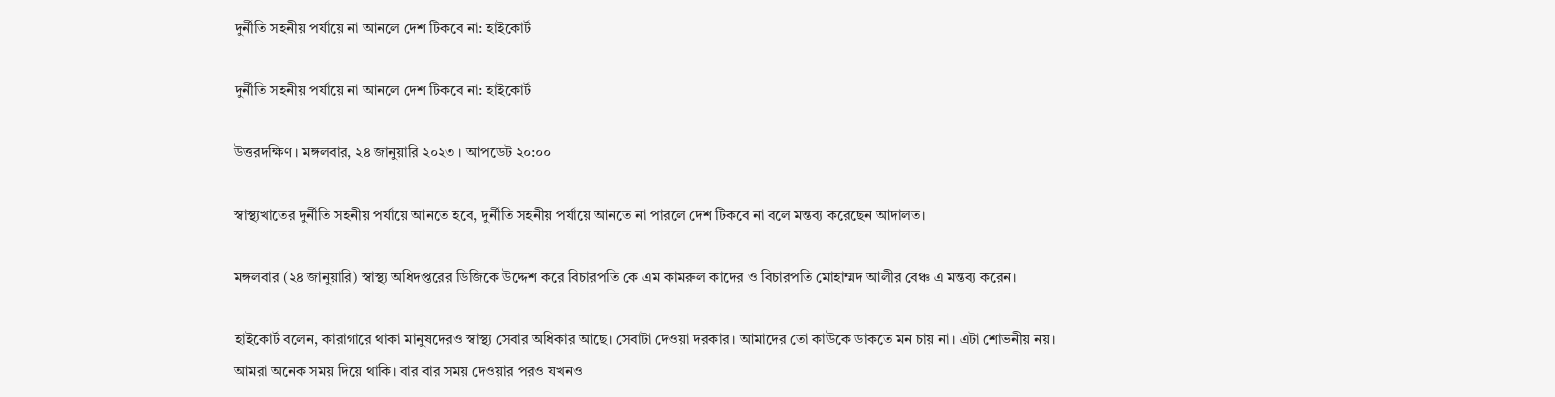দুর্নীতি সহনীয় পর্যায়ে না আনলে দেশ টিকবে না: হাইকোর্ট

দুর্নীতি সহনীয় পর্যায়ে না আনলে দেশ টিকবে না: হাইকোর্ট

উত্তরদক্ষিণ । মঙ্গলবার, ২৪ জানুয়ারি ২০২৩ । আপডেট ২০:০০

স্বাস্থ্যখাতের দুর্নীতি সহনীয় পর্যায়ে আনতে হবে, দুর্নীতি সহনীয় পর্যায়ে আনতে না পারলে দেশ টিকবে না বলে মন্তব্য করেছেন আদালত।

মঙ্গলবার (২৪ জানুয়ারি) স্বাস্থ্য অধিদপ্তরের ডিজিকে উদ্দেশ করে বিচারপতি কে এম কামরুল কাদের ও বিচারপতি মোহাম্মদ আলীর বেঞ্চ এ মন্তব্য করেন।

হাইকোর্ট বলেন, কারাগারে থাকা মানুষদেরও স্বাস্থ্য সেবার অধিকার আছে। সেবাটা দেওয়া দরকার। আমাদের তো কাউকে ডাকতে মন চায় না। এটা শোভনীয় নয়। আমরা অনেক সময় দিয়ে থাকি। বার বার সময় দেওয়ার পরও যখনও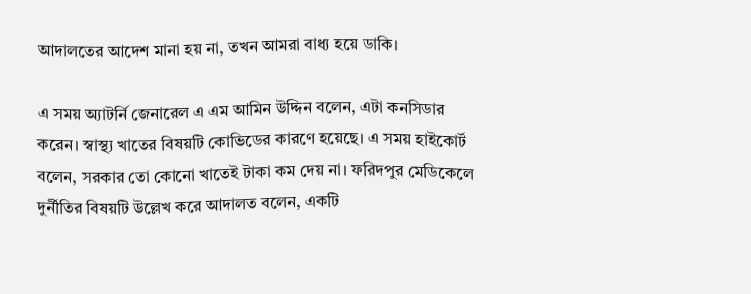আদালতের আদেশ মানা হয় না, তখন আমরা বাধ্য হয়ে ডাকি।

এ সময় অ্যাটর্নি জেনারেল এ এম আমিন উদ্দিন বলেন, এটা কনসিডার করেন। স্বাস্থ্য খাতের বিষয়টি কোভিডের কারণে হয়েছে। এ সময় হাইকোর্ট বলেন, সরকার তো কোনো খাতেই টাকা কম দেয় না। ফরিদপুর মেডিকেলে দুর্নীতির বিষয়টি উল্লেখ করে আদালত বলেন, একটি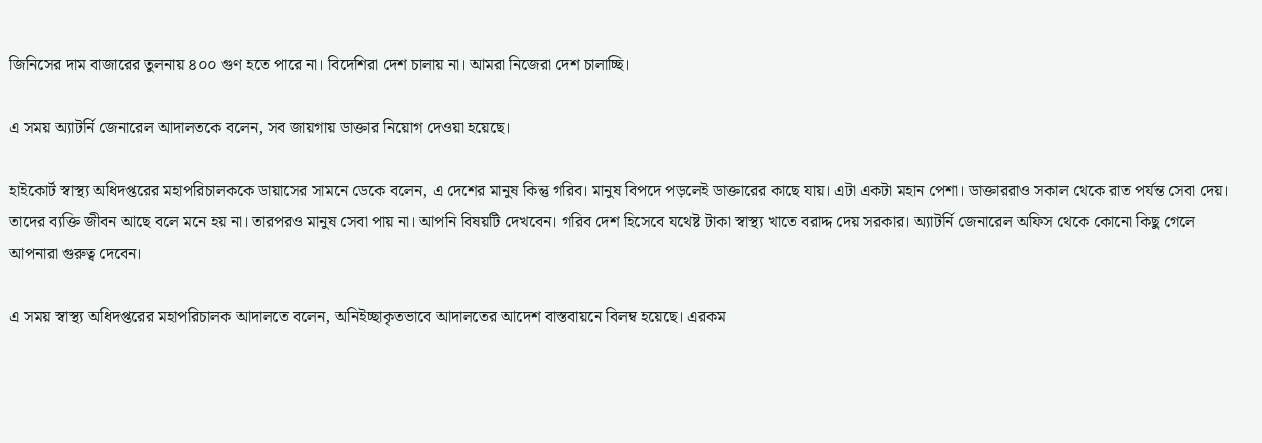জিনিসের দাম বাজারের তুলনায় ৪০০ গুণ হতে পারে না। বিদেশিরা দেশ চালায় না। আমরা নিজেরা দেশ চালাচ্ছি।

এ সময় অ্যাটর্নি জেনারেল আদালতকে বলেন, সব জায়গায় ডাক্তার নিয়োগ দেওয়া হয়েছে।

হাইকোর্ট স্বাস্থ্য অধিদপ্তরের মহাপরিচালককে ডায়াসের সামনে ডেকে বলেন, এ দেশের মানুষ কিন্তু গরিব। মানুষ বিপদে পড়লেই ডাক্তারের কাছে যায়। এটা একটা মহান পেশা। ডাক্তাররাও সকাল থেকে রাত পর্যন্ত সেবা দেয়। তাদের ব্যক্তি জীবন আছে বলে মনে হয় না। তারপরও মানুষ সেবা পায় না। আপনি বিষয়টি দেখবেন। গরিব দেশ হিসেবে যথেষ্ট টাকা স্বাস্থ্য খাতে বরাদ্দ দেয় সরকার। অ্যাটর্নি জেনারেল অফিস থেকে কোনো কিছু গেলে আপনারা গুরুত্ব দেবেন।

এ সময় স্বাস্থ্য অধিদপ্তরের মহাপরিচালক আদালতে বলেন, অনিইচ্ছাকৃতভাবে আদালতের আদেশ বাস্তবায়নে বিলম্ব হয়েছে। এরকম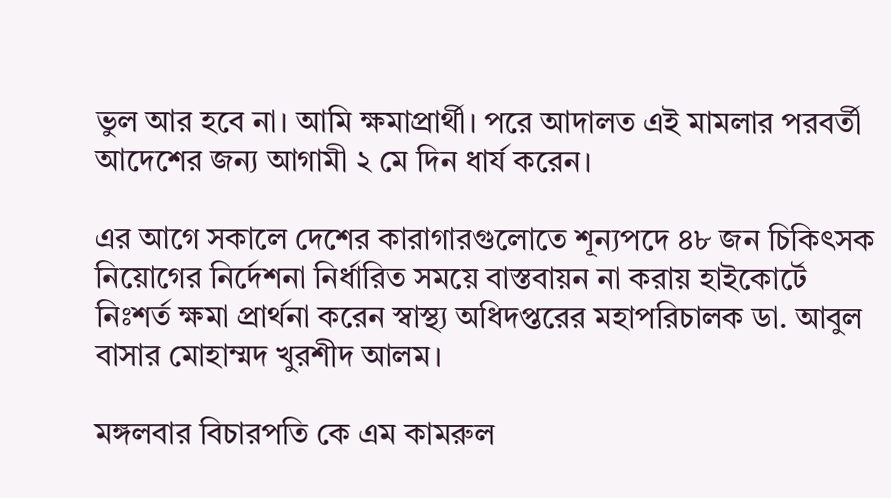ভুল আর হবে না। আমি ক্ষমাপ্রার্থী। পরে আদালত এই মামলার পরবর্তী আদেশের জন্য আগামী ২ মে দিন ধার্য করেন।

এর আগে সকালে দেশের কারাগারগুলোতে শূন্যপদে ৪৮ জন চিকিৎসক নিয়োগের নির্দেশনা নির্ধারিত সময়ে বাস্তবায়ন না করায় হাইকোর্টে নিঃশর্ত ক্ষমা প্রার্থনা করেন স্বাস্থ্য অধিদপ্তরের মহাপরিচালক ডা. আবুল বাসার মোহাম্মদ খুরশীদ আলম।

মঙ্গলবার বিচারপতি কে এম কামরুল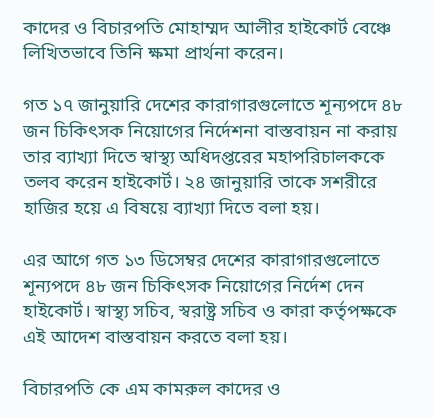কাদের ও বিচারপতি মোহাম্মদ আলীর হাইকোর্ট বেঞ্চে লিখিতভাবে তিনি ক্ষমা প্রার্থনা করেন।

গত ১৭ জানুয়ারি দেশের কারাগারগুলোতে শূন্যপদে ৪৮ জন চিকিৎসক নিয়োগের নির্দেশনা বাস্তবায়ন না করায় তার ব্যাখ্যা দিতে স্বাস্থ্য অধিদপ্তরের মহাপরিচালককে তলব করেন হাইকোর্ট। ২৪ জানুয়ারি তাকে সশরীরে হাজির হয়ে এ বিষয়ে ব্যাখ্যা দিতে বলা হয়।

এর আগে গত ১৩ ডিসেম্বর দেশের কারাগারগুলোতে শূন্যপদে ৪৮ জন চিকিৎসক নিয়োগের নির্দেশ দেন হাইকোর্ট। স্বাস্থ্য সচিব, স্বরাষ্ট্র সচিব ও কারা কর্তৃপক্ষকে এই আদেশ বাস্তবায়ন করতে বলা হয়।

বিচারপতি কে এম কামরুল কাদের ও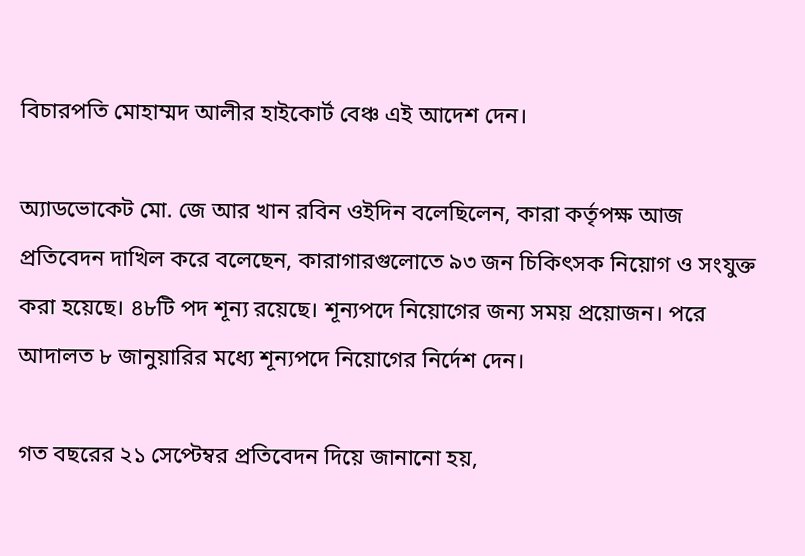বিচারপতি মোহাম্মদ আলীর হাইকোর্ট বেঞ্চ এই আদেশ দেন।

অ্যাডভোকেট মো. জে আর খান রবিন ওইদিন বলেছিলেন, কারা কর্তৃপক্ষ আজ প্রতিবেদন দাখিল করে বলেছেন, কারাগারগুলোতে ৯৩ জন চিকিৎসক নিয়োগ ও সংযুক্ত করা হয়েছে। ৪৮টি পদ শূন্য রয়েছে। শূন্যপদে নিয়োগের জন্য সময় প্রয়োজন। পরে আদালত ৮ জানুয়ারির মধ্যে শূন্যপদে নিয়োগের নির্দেশ দেন।

গত বছরের ২১ সেপ্টেম্বর প্রতিবেদন দিয়ে জানানো হয়,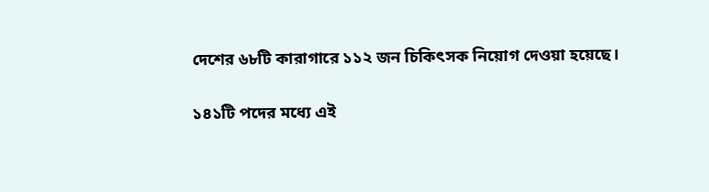দেশের ৬৮টি কারাগারে ১১২ জন চিকিৎসক নিয়োগ দেওয়া হয়েছে।

১৪১টি পদের মধ্যে এই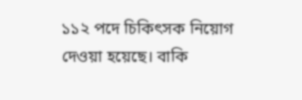১১২ পদে চিকিৎসক নিয়োগ দেওয়া হয়েছে। বাকি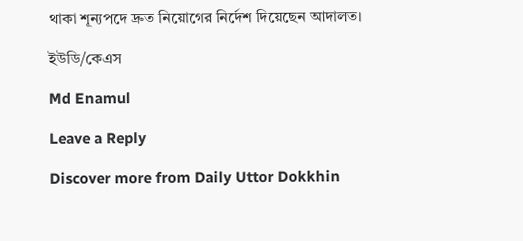থাকা শূন্যপদে দ্রুত নিয়োগের নির্দেশ দিয়েছেন আদালত।

ইউডি/কেএস

Md Enamul

Leave a Reply

Discover more from Daily Uttor Dokkhin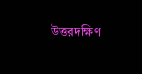উত্তরদক্ষিণ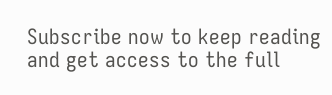Subscribe now to keep reading and get access to the full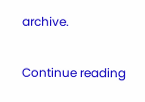archive.

Continue reading